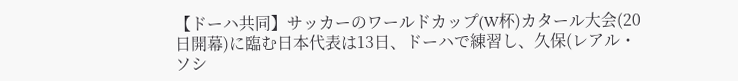【ドーハ共同】サッカーのワールドカップ(W杯)カタール大会(20日開幕)に臨む日本代表は13日、ドーハで練習し、久保(レアル・ソシ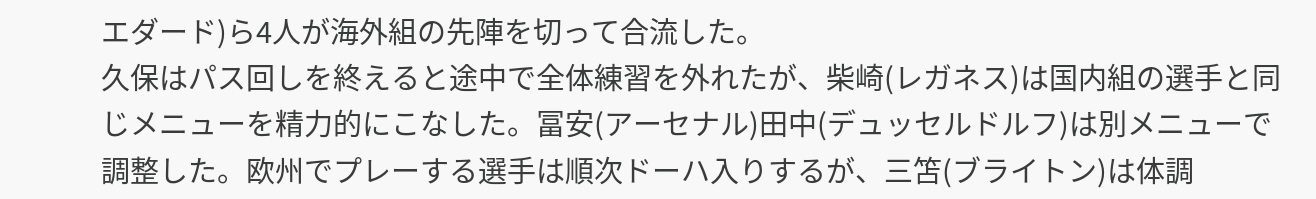エダード)ら4人が海外組の先陣を切って合流した。
久保はパス回しを終えると途中で全体練習を外れたが、柴崎(レガネス)は国内組の選手と同じメニューを精力的にこなした。冨安(アーセナル)田中(デュッセルドルフ)は別メニューで調整した。欧州でプレーする選手は順次ドーハ入りするが、三笘(ブライトン)は体調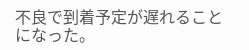不良で到着予定が遅れることになった。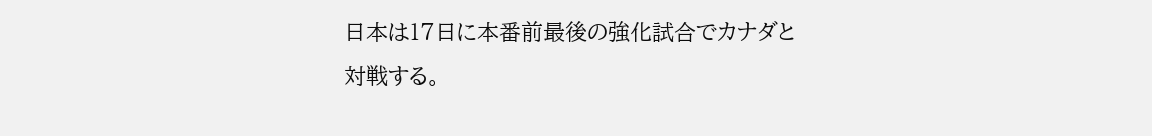日本は17日に本番前最後の強化試合でカナダと対戦する。